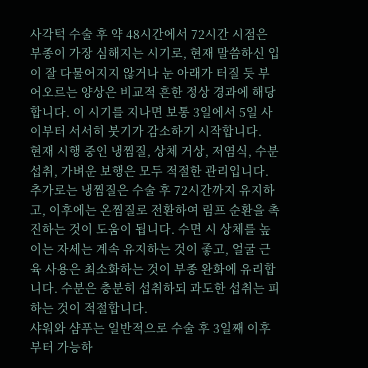사각턱 수술 후 약 48시간에서 72시간 시점은 부종이 가장 심해지는 시기로, 현재 말씀하신 입이 잘 다물어지지 않거나 눈 아래가 터질 듯 부어오르는 양상은 비교적 흔한 정상 경과에 해당합니다. 이 시기를 지나면 보통 3일에서 5일 사이부터 서서히 붓기가 감소하기 시작합니다.
현재 시행 중인 냉찜질, 상체 거상, 저염식, 수분 섭취, 가벼운 보행은 모두 적절한 관리입니다. 추가로는 냉찜질은 수술 후 72시간까지 유지하고, 이후에는 온찜질로 전환하여 림프 순환을 촉진하는 것이 도움이 됩니다. 수면 시 상체를 높이는 자세는 계속 유지하는 것이 좋고, 얼굴 근육 사용은 최소화하는 것이 부종 완화에 유리합니다. 수분은 충분히 섭취하되 과도한 섭취는 피하는 것이 적절합니다.
샤워와 샴푸는 일반적으로 수술 후 3일째 이후부터 가능하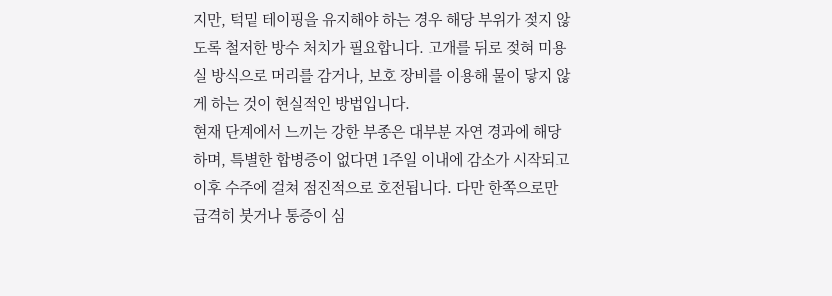지만, 턱밑 테이핑을 유지해야 하는 경우 해당 부위가 젖지 않도록 철저한 방수 처치가 필요합니다. 고개를 뒤로 젖혀 미용실 방식으로 머리를 감거나, 보호 장비를 이용해 물이 닿지 않게 하는 것이 현실적인 방법입니다.
현재 단계에서 느끼는 강한 부종은 대부분 자연 경과에 해당하며, 특별한 합병증이 없다면 1주일 이내에 감소가 시작되고 이후 수주에 걸쳐 점진적으로 호전됩니다. 다만 한쪽으로만 급격히 붓거나 통증이 심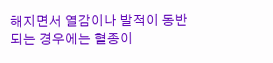해지면서 열감이나 발적이 동반되는 경우에는 혈종이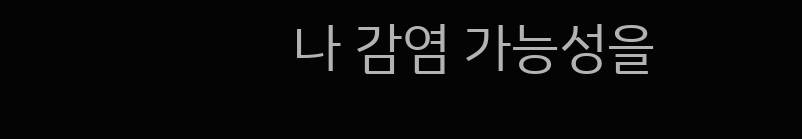나 감염 가능성을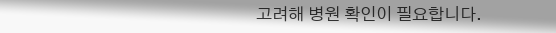고려해 병원 확인이 필요합니다.